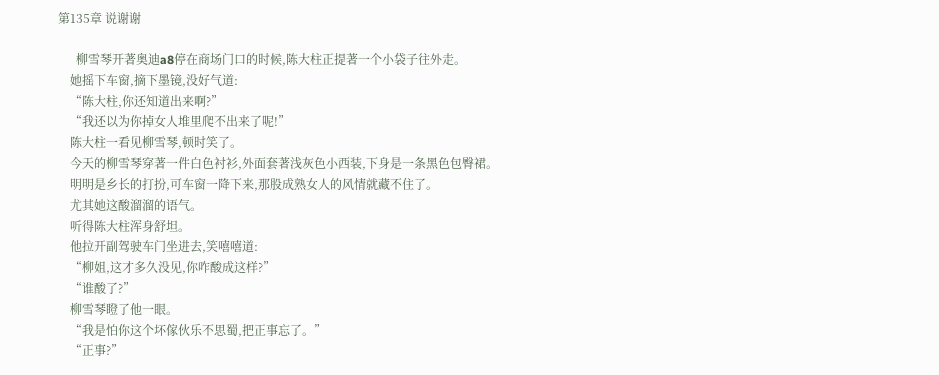第135章 说谢谢

      柳雪琴开著奥迪a8停在商场门口的时候,陈大柱正提著一个小袋子往外走。
    她摇下车窗,摘下墨镜,没好气道:
    “陈大柱,你还知道出来啊?”
    “我还以为你掉女人堆里爬不出来了呢!”
    陈大柱一看见柳雪琴,顿时笑了。
    今天的柳雪琴穿著一件白色衬衫,外面套著浅灰色小西装,下身是一条黑色包臀裙。
    明明是乡长的打扮,可车窗一降下来,那股成熟女人的风情就藏不住了。
    尤其她这酸溜溜的语气。
    听得陈大柱浑身舒坦。
    他拉开副驾驶车门坐进去,笑嘻嘻道:
    “柳姐,这才多久没见,你咋酸成这样?”
    “谁酸了?”
    柳雪琴瞪了他一眼。
    “我是怕你这个坏傢伙乐不思蜀,把正事忘了。”
    “正事?”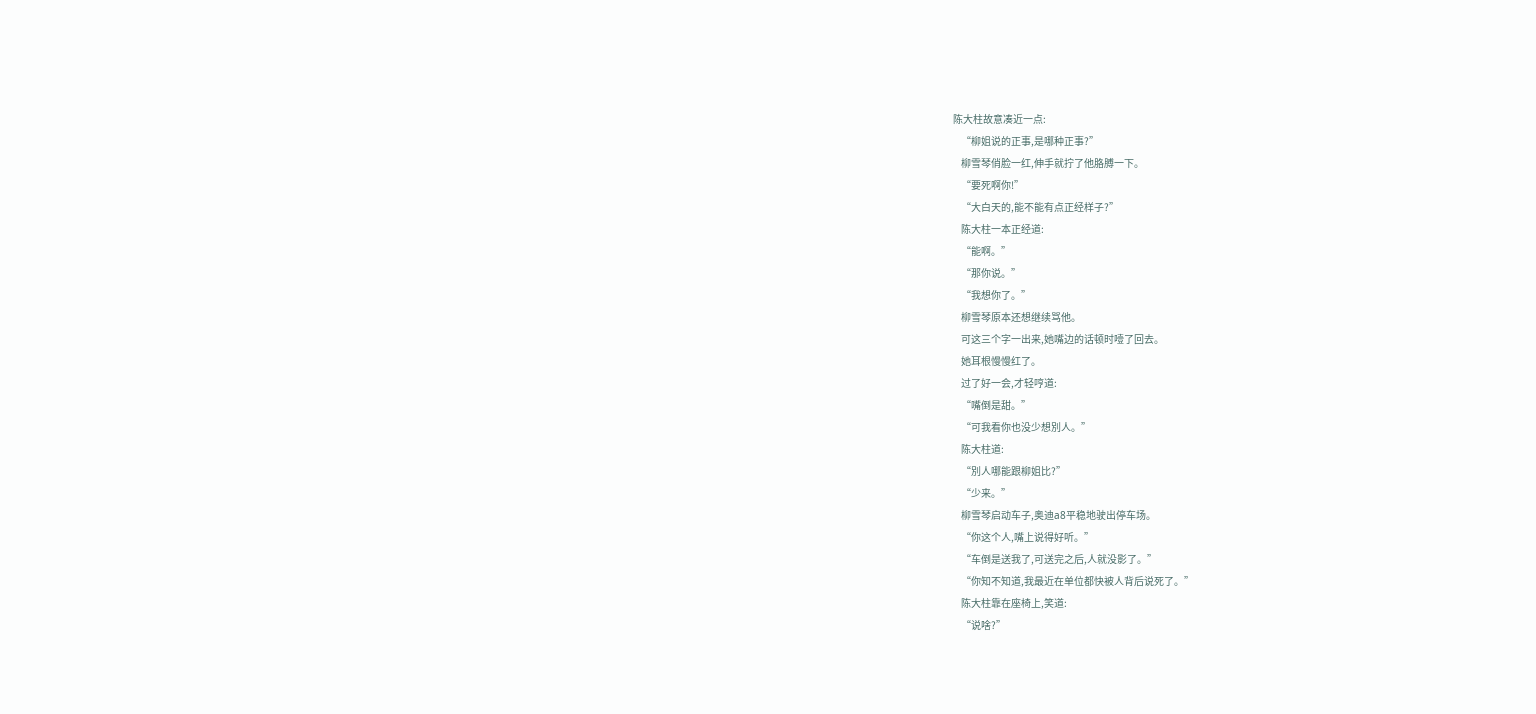陈大柱故意凑近一点:
    “柳姐说的正事,是哪种正事?”
    柳雪琴俏脸一红,伸手就拧了他胳膊一下。
    “要死啊你!”
    “大白天的,能不能有点正经样子?”
    陈大柱一本正经道:
    “能啊。”
    “那你说。”
    “我想你了。”
    柳雪琴原本还想继续骂他。
    可这三个字一出来,她嘴边的话顿时噎了回去。
    她耳根慢慢红了。
    过了好一会,才轻哼道:
    “嘴倒是甜。”
    “可我看你也没少想別人。”
    陈大柱道:
    “別人哪能跟柳姐比?”
    “少来。”
    柳雪琴启动车子,奥迪a8平稳地驶出停车场。
    “你这个人,嘴上说得好听。”
    “车倒是送我了,可送完之后,人就没影了。”
    “你知不知道,我最近在单位都快被人背后说死了。”
    陈大柱靠在座椅上,笑道:
    “说啥?”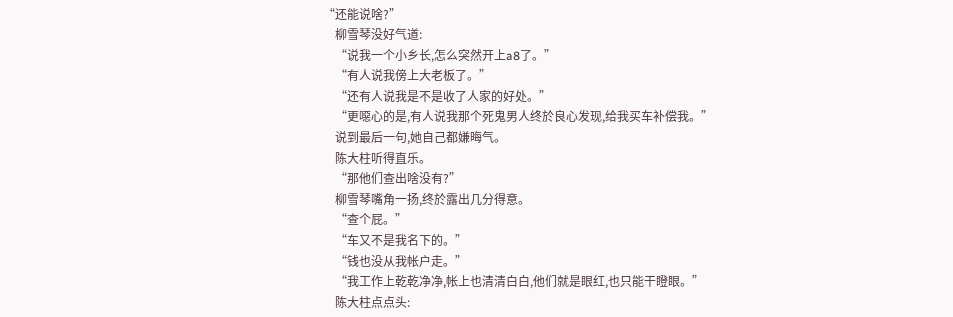“还能说啥?”
    柳雪琴没好气道:
    “说我一个小乡长,怎么突然开上a8了。”
    “有人说我傍上大老板了。”
    “还有人说我是不是收了人家的好处。”
    “更噁心的是,有人说我那个死鬼男人终於良心发现,给我买车补偿我。”
    说到最后一句,她自己都嫌晦气。
    陈大柱听得直乐。
    “那他们查出啥没有?”
    柳雪琴嘴角一扬,终於露出几分得意。
    “查个屁。”
    “车又不是我名下的。”
    “钱也没从我帐户走。”
    “我工作上乾乾净净,帐上也清清白白,他们就是眼红,也只能干瞪眼。”
    陈大柱点点头: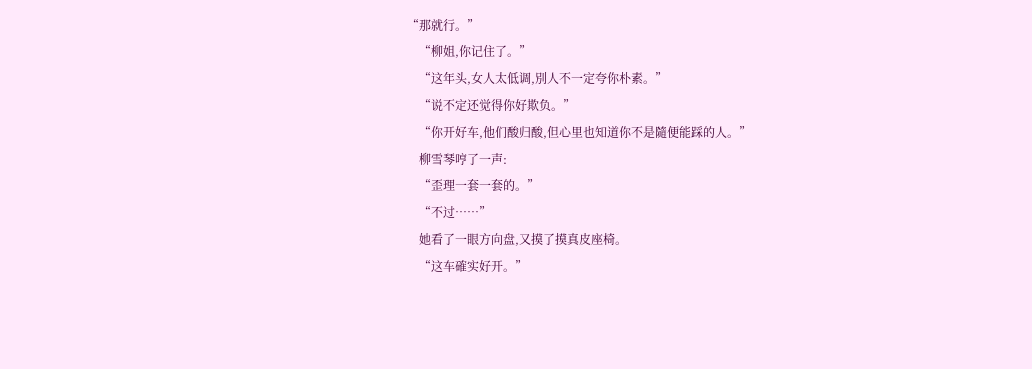“那就行。”
    “柳姐,你记住了。”
    “这年头,女人太低调,別人不一定夸你朴素。”
    “说不定还觉得你好欺负。”
    “你开好车,他们酸归酸,但心里也知道你不是隨便能踩的人。”
    柳雪琴哼了一声:
    “歪理一套一套的。”
    “不过……”
    她看了一眼方向盘,又摸了摸真皮座椅。
    “这车確实好开。”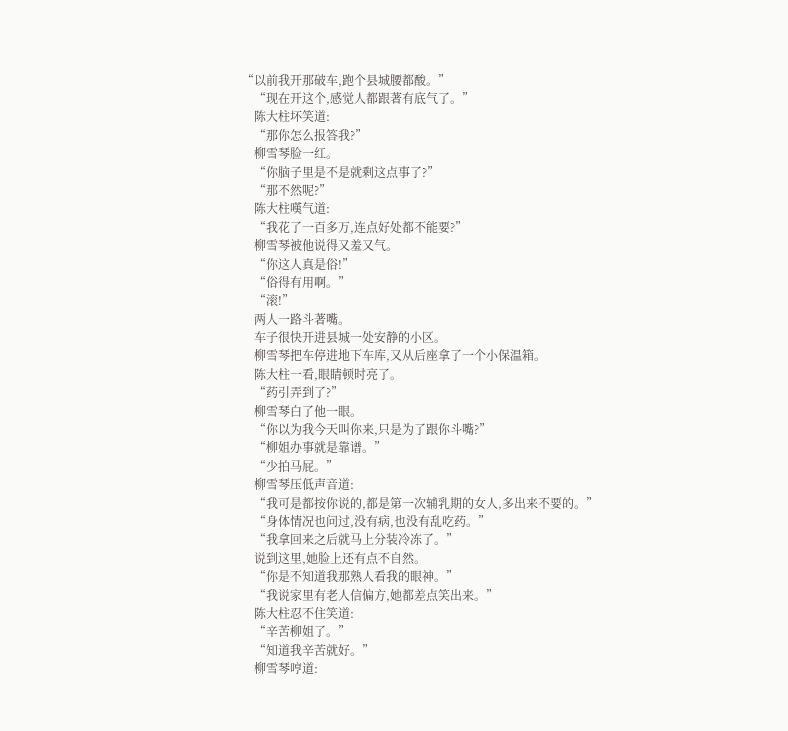“以前我开那破车,跑个县城腰都酸。”
    “现在开这个,感觉人都跟著有底气了。”
    陈大柱坏笑道:
    “那你怎么报答我?”
    柳雪琴脸一红。
    “你脑子里是不是就剩这点事了?”
    “那不然呢?”
    陈大柱嘆气道:
    “我花了一百多万,连点好处都不能要?”
    柳雪琴被他说得又羞又气。
    “你这人真是俗!”
    “俗得有用啊。”
    “滚!”
    两人一路斗著嘴。
    车子很快开进县城一处安静的小区。
    柳雪琴把车停进地下车库,又从后座拿了一个小保温箱。
    陈大柱一看,眼睛顿时亮了。
    “药引弄到了?”
    柳雪琴白了他一眼。
    “你以为我今天叫你来,只是为了跟你斗嘴?”
    “柳姐办事就是靠谱。”
    “少拍马屁。”
    柳雪琴压低声音道:
    “我可是都按你说的,都是第一次辅乳期的女人,多出来不要的。”
    “身体情况也问过,没有病,也没有乱吃药。”
    “我拿回来之后就马上分装冷冻了。”
    说到这里,她脸上还有点不自然。
    “你是不知道我那熟人看我的眼神。”
    “我说家里有老人信偏方,她都差点笑出来。”
    陈大柱忍不住笑道:
    “辛苦柳姐了。”
    “知道我辛苦就好。”
    柳雪琴哼道: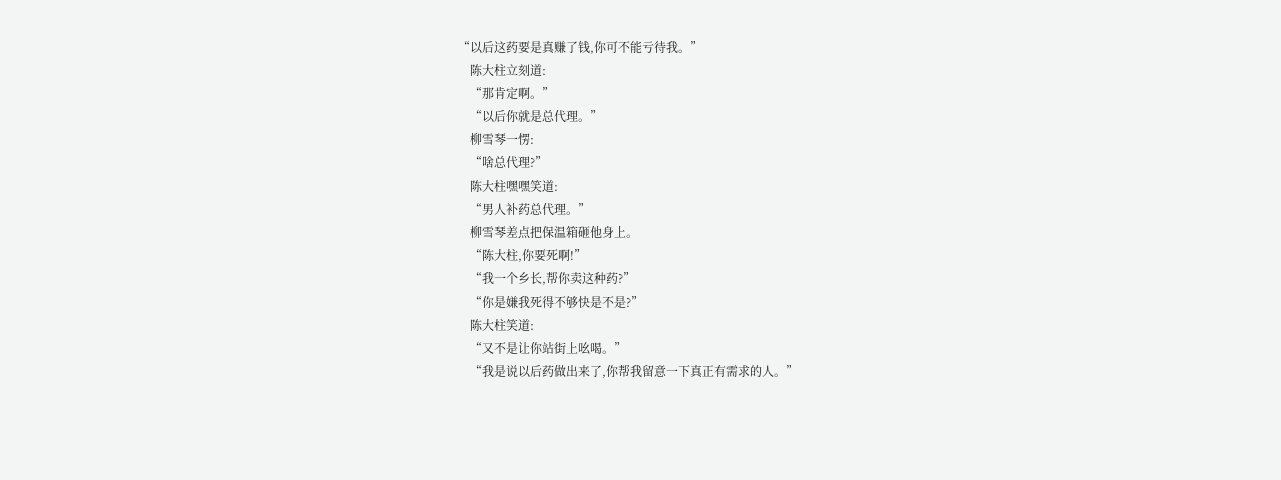“以后这药要是真赚了钱,你可不能亏待我。”
    陈大柱立刻道:
    “那肯定啊。”
    “以后你就是总代理。”
    柳雪琴一愣:
    “啥总代理?”
    陈大柱嘿嘿笑道:
    “男人补药总代理。”
    柳雪琴差点把保温箱砸他身上。
    “陈大柱,你要死啊!”
    “我一个乡长,帮你卖这种药?”
    “你是嫌我死得不够快是不是?”
    陈大柱笑道:
    “又不是让你站街上吆喝。”
    “我是说以后药做出来了,你帮我留意一下真正有需求的人。”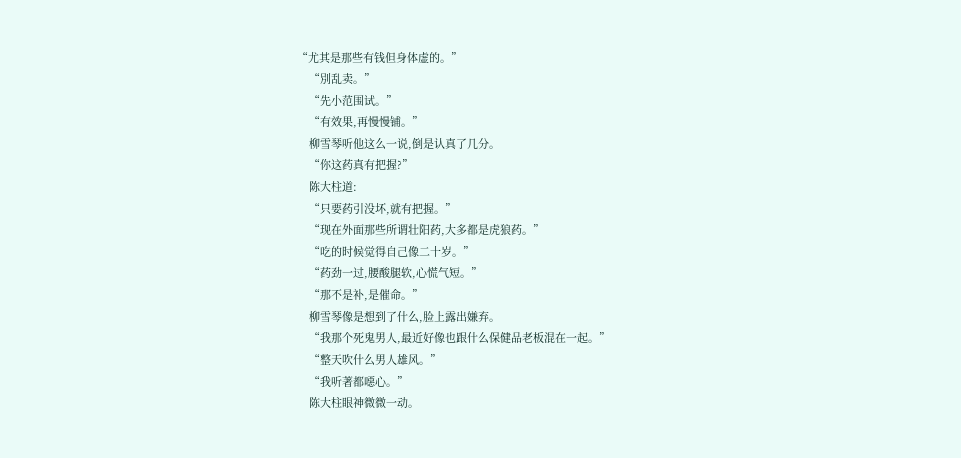“尤其是那些有钱但身体虚的。”
    “別乱卖。”
    “先小范围试。”
    “有效果,再慢慢铺。”
    柳雪琴听他这么一说,倒是认真了几分。
    “你这药真有把握?”
    陈大柱道:
    “只要药引没坏,就有把握。”
    “现在外面那些所谓壮阳药,大多都是虎狼药。”
    “吃的时候觉得自己像二十岁。”
    “药劲一过,腰酸腿软,心慌气短。”
    “那不是补,是催命。”
    柳雪琴像是想到了什么,脸上露出嫌弃。
    “我那个死鬼男人,最近好像也跟什么保健品老板混在一起。”
    “整天吹什么男人雄风。”
    “我听著都噁心。”
    陈大柱眼神微微一动。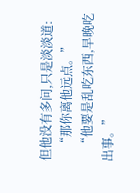但他没有多问,只是淡淡道:
    “那你离他远点。”
    “他要是乱吃东西,早晚吃出事。”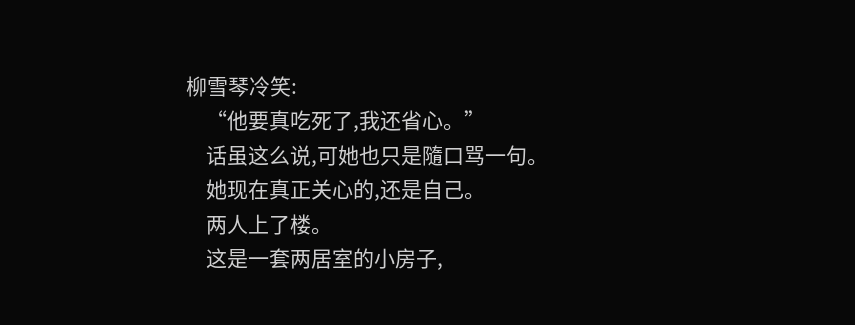柳雪琴冷笑:
    “他要真吃死了,我还省心。”
    话虽这么说,可她也只是隨口骂一句。
    她现在真正关心的,还是自己。
    两人上了楼。
    这是一套两居室的小房子,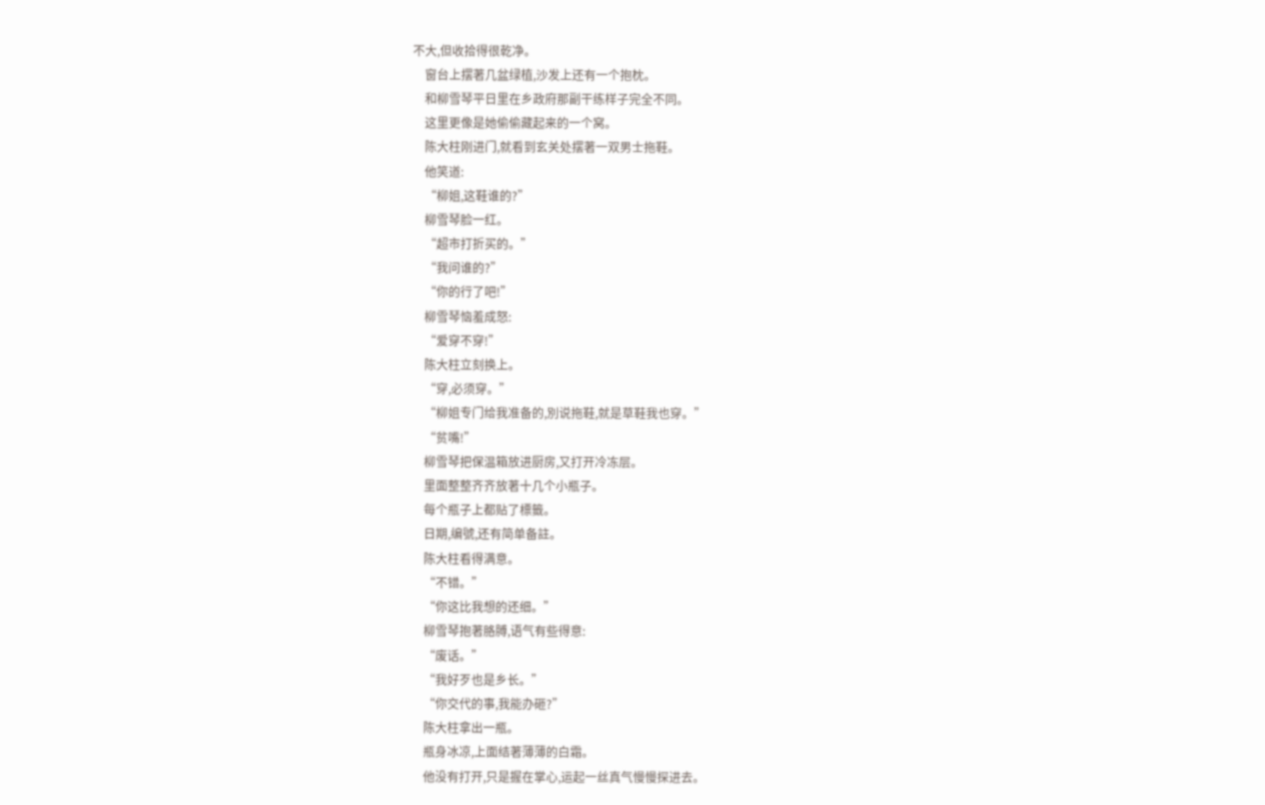不大,但收拾得很乾净。
    窗台上摆著几盆绿植,沙发上还有一个抱枕。
    和柳雪琴平日里在乡政府那副干练样子完全不同。
    这里更像是她偷偷藏起来的一个窝。
    陈大柱刚进门,就看到玄关处摆著一双男士拖鞋。
    他笑道:
    “柳姐,这鞋谁的?”
    柳雪琴脸一红。
    “超市打折买的。”
    “我问谁的?”
    “你的行了吧!”
    柳雪琴恼羞成怒:
    “爱穿不穿!”
    陈大柱立刻换上。
    “穿,必须穿。”
    “柳姐专门给我准备的,別说拖鞋,就是草鞋我也穿。”
    “贫嘴!”
    柳雪琴把保温箱放进厨房,又打开冷冻层。
    里面整整齐齐放著十几个小瓶子。
    每个瓶子上都贴了標籤。
    日期,编號,还有简单备註。
    陈大柱看得满意。
    “不错。”
    “你这比我想的还细。”
    柳雪琴抱著胳膊,语气有些得意:
    “废话。”
    “我好歹也是乡长。”
    “你交代的事,我能办砸?”
    陈大柱拿出一瓶。
    瓶身冰凉,上面结著薄薄的白霜。
    他没有打开,只是握在掌心,运起一丝真气慢慢探进去。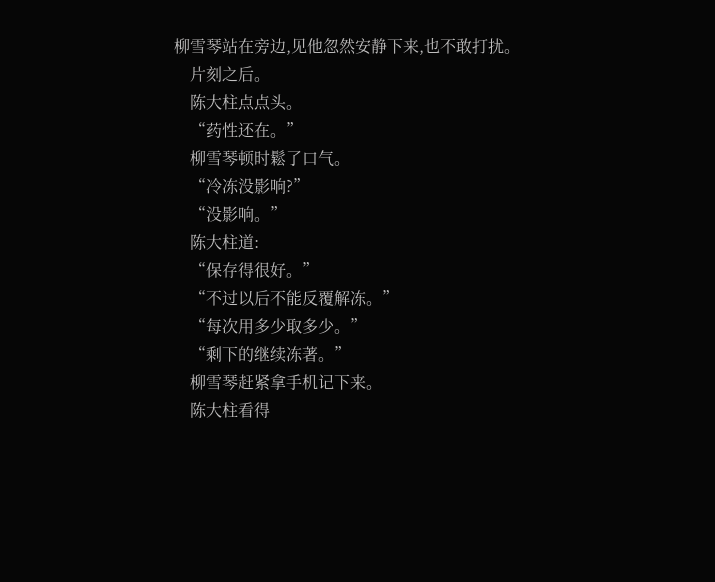柳雪琴站在旁边,见他忽然安静下来,也不敢打扰。
    片刻之后。
    陈大柱点点头。
    “药性还在。”
    柳雪琴顿时鬆了口气。
    “冷冻没影响?”
    “没影响。”
    陈大柱道:
    “保存得很好。”
    “不过以后不能反覆解冻。”
    “每次用多少取多少。”
    “剩下的继续冻著。”
    柳雪琴赶紧拿手机记下来。
    陈大柱看得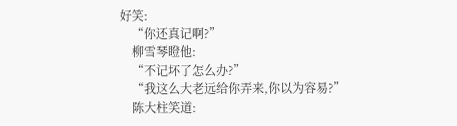好笑:
    “你还真记啊?”
    柳雪琴瞪他:
    “不记坏了怎么办?”
    “我这么大老远给你弄来,你以为容易?”
    陈大柱笑道: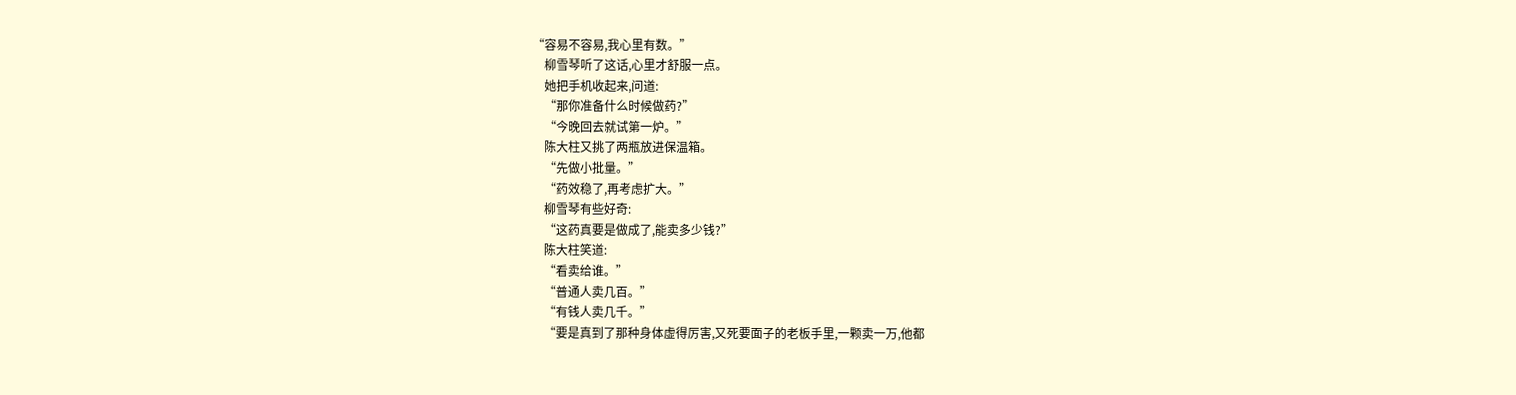“容易不容易,我心里有数。”
    柳雪琴听了这话,心里才舒服一点。
    她把手机收起来,问道:
    “那你准备什么时候做药?”
    “今晚回去就试第一炉。”
    陈大柱又挑了两瓶放进保温箱。
    “先做小批量。”
    “药效稳了,再考虑扩大。”
    柳雪琴有些好奇:
    “这药真要是做成了,能卖多少钱?”
    陈大柱笑道:
    “看卖给谁。”
    “普通人卖几百。”
    “有钱人卖几千。”
    “要是真到了那种身体虚得厉害,又死要面子的老板手里,一颗卖一万,他都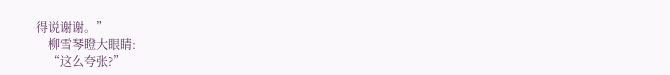得说谢谢。”
    柳雪琴瞪大眼睛:
    “这么夸张?”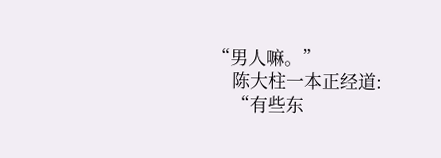“男人嘛。”
    陈大柱一本正经道:
    “有些东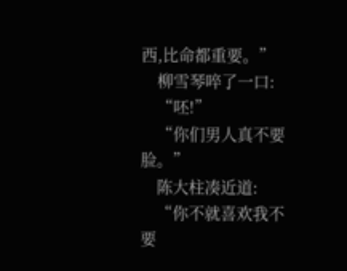西,比命都重要。”
    柳雪琴啐了一口:
    “呸!”
    “你们男人真不要脸。”
    陈大柱凑近道:
    “你不就喜欢我不要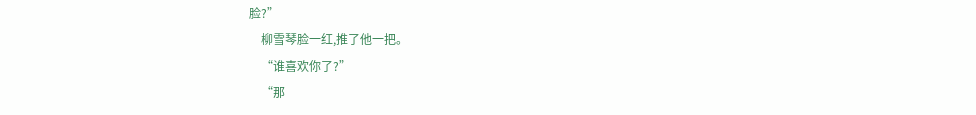脸?”
    柳雪琴脸一红,推了他一把。
    “谁喜欢你了?”
    “那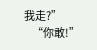我走?”
    “你敢!”